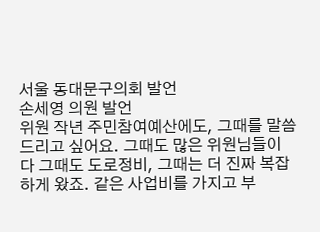서울 동대문구의회 발언
손세영 의원 발언
위원 작년 주민참여예산에도, 그때를 말씀드리고 싶어요. 그때도 많은 위원님들이 다 그때도 도로정비, 그때는 더 진짜 복잡하게 왔죠. 같은 사업비를 가지고 부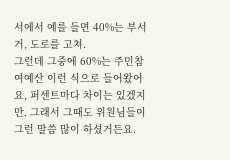서에서 예를 들면 40%는 부서 거, 도로를 고쳐.
그런데 그중에 60%는 주민참여예산 이런 식으로 들어왔어요, 퍼센트마다 차이는 있겠지만. 그래서 그때도 위원님들이 그런 말씀 많이 하셨거든요.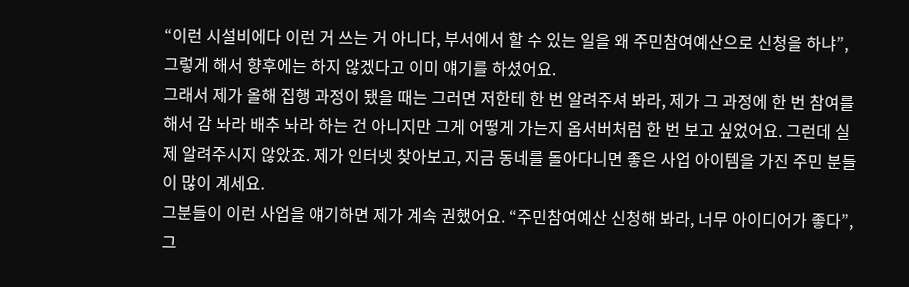“이런 시설비에다 이런 거 쓰는 거 아니다, 부서에서 할 수 있는 일을 왜 주민참여예산으로 신청을 하냐”, 그렇게 해서 향후에는 하지 않겠다고 이미 얘기를 하셨어요.
그래서 제가 올해 집행 과정이 됐을 때는 그러면 저한테 한 번 알려주셔 봐라, 제가 그 과정에 한 번 참여를 해서 감 놔라 배추 놔라 하는 건 아니지만 그게 어떻게 가는지 옵서버처럼 한 번 보고 싶었어요. 그런데 실제 알려주시지 않았죠. 제가 인터넷 찾아보고, 지금 동네를 돌아다니면 좋은 사업 아이템을 가진 주민 분들이 많이 계세요.
그분들이 이런 사업을 얘기하면 제가 계속 권했어요. “주민참여예산 신청해 봐라, 너무 아이디어가 좋다”, 그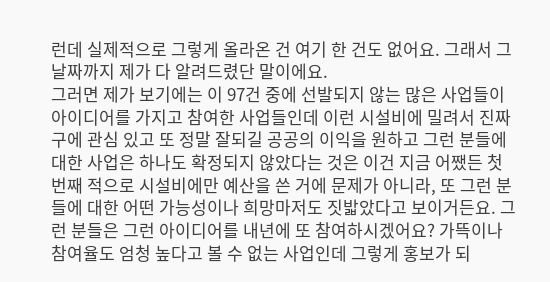런데 실제적으로 그렇게 올라온 건 여기 한 건도 없어요. 그래서 그 날짜까지 제가 다 알려드렸단 말이에요.
그러면 제가 보기에는 이 97건 중에 선발되지 않는 많은 사업들이 아이디어를 가지고 참여한 사업들인데 이런 시설비에 밀려서 진짜 구에 관심 있고 또 정말 잘되길 공공의 이익을 원하고 그런 분들에 대한 사업은 하나도 확정되지 않았다는 것은 이건 지금 어쨌든 첫 번째 적으로 시설비에만 예산을 쓴 거에 문제가 아니라, 또 그런 분들에 대한 어떤 가능성이나 희망마저도 짓밟았다고 보이거든요. 그런 분들은 그런 아이디어를 내년에 또 참여하시겠어요? 가뜩이나 참여율도 엄청 높다고 볼 수 없는 사업인데 그렇게 홍보가 되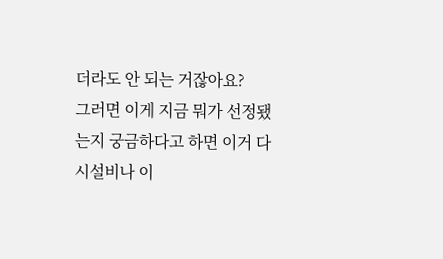더라도 안 되는 거잖아요?
그러면 이게 지금 뭐가 선정됐는지 궁금하다고 하면 이거 다 시설비나 이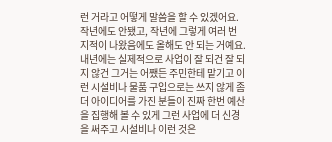런 거라고 어떻게 말씀을 할 수 있겠어요. 작년에도 안됐고, 작년에 그렇게 여러 번 지적이 나왔음에도 올해도 안 되는 거예요. 내년에는 실제적으로 사업이 잘 되건 잘 되지 않건 그거는 어쨌든 주민한테 맡기고 이런 시설비나 물품 구입으로는 쓰지 않게 좀 더 아이디어를 가진 분들이 진짜 한번 예산을 집행해 볼 수 있게 그런 사업에 더 신경을 써주고 시설비나 이런 것은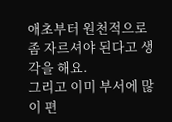애초부터 원천적으로 좀 자르셔야 된다고 생각을 해요.
그리고 이미 부서에 많이 편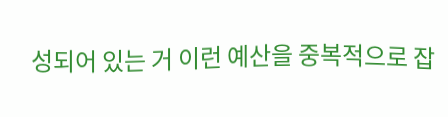성되어 있는 거 이런 예산을 중복적으로 잡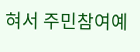혀서 주민참여예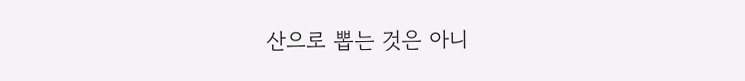산으로 뽑는 것은 아니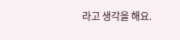라고 생각을 해요.